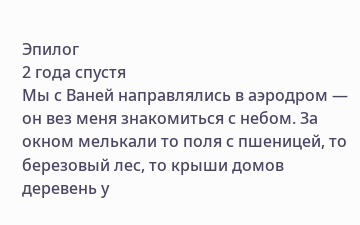Эпилог
2 года спустя
Мы с Ваней направлялись в аэродром — он вез меня знакомиться с небом. За окном мелькали то поля с пшеницей, то березовый лес, то крыши домов деревень у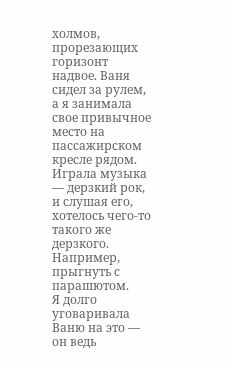холмов, прорезающих горизонт надвое. Ваня сидел за рулем, а я занимала свое привычное место на пассажирском кресле рядом. Играла музыка — дерзкий рок, и слушая его, хотелось чего-то такого же дерзкого. Например, прыгнуть с парашютом.
Я долго уговаривала Ваню на это — он ведь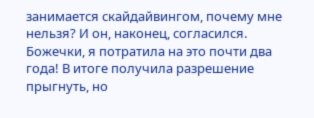занимается скайдайвингом, почему мне нельзя? И он, наконец, согласился. Божечки, я потратила на это почти два года! В итоге получила разрешение прыгнуть, но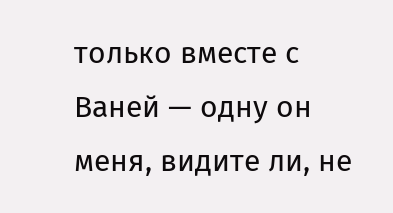только вместе с Ваней — одну он меня, видите ли, не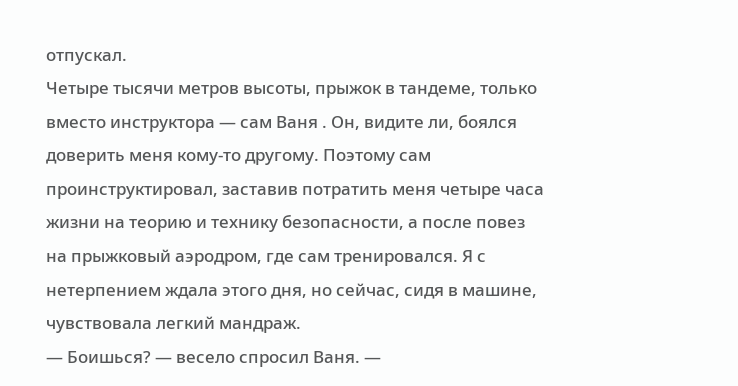отпускал.
Четыре тысячи метров высоты, прыжок в тандеме, только вместо инструктора — сам Ваня . Он, видите ли, боялся доверить меня кому-то другому. Поэтому сам проинструктировал, заставив потратить меня четыре часа жизни на теорию и технику безопасности, а после повез на прыжковый аэродром, где сам тренировался. Я с нетерпением ждала этого дня, но сейчас, сидя в машине, чувствовала легкий мандраж.
— Боишься? — весело спросил Ваня. —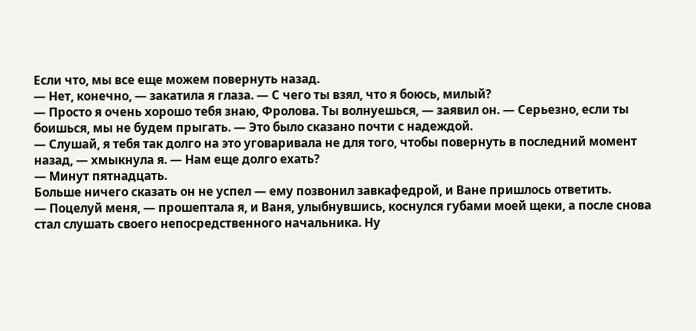Если что, мы все еще можем повернуть назад.
— Нет, конечно, — закатила я глаза. — С чего ты взял, что я боюсь, милый?
— Просто я очень хорошо тебя знаю, Фролова. Ты волнуешься, — заявил он. — Серьезно, если ты боишься, мы не будем прыгать. — Это было сказано почти с надеждой.
— Слушай, я тебя так долго на это уговаривала не для того, чтобы повернуть в последний момент назад, — хмыкнула я. — Нам еще долго ехать?
— Минут пятнадцать.
Больше ничего сказать он не успел — ему позвонил завкафедрой, и Ване пришлось ответить.
— Поцелуй меня, — прошептала я, и Ваня, улыбнувшись, коснулся губами моей щеки, а после снова стал слушать своего непосредственного начальника. Ну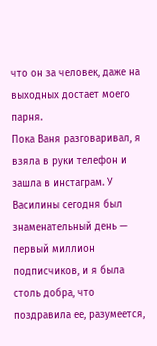что он за человек, даже на выходных достает моего парня.
Пока Ваня разговаривал, я взяла в руки телефон и зашла в инстаграм. У Василины сегодня был знаменательный день — первый миллион подписчиков, и я была столь добра, что поздравила ее, разумеется,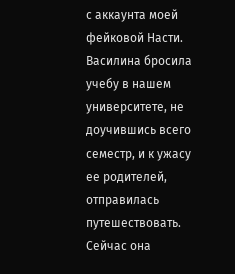с аккаунта моей фейковой Насти. Василина бросила учебу в нашем университете, не доучившись всего семестр, и к ужасу ее родителей, отправилась путешествовать. Сейчас она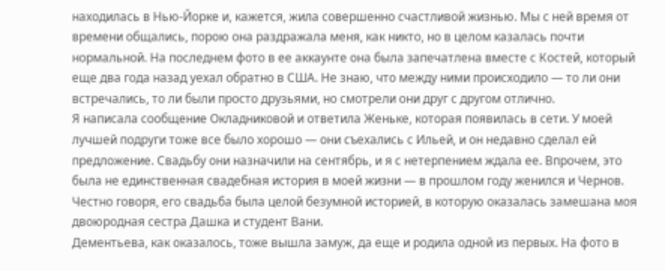находилась в Нью-Йорке и, кажется, жила совершенно счастливой жизнью. Мы с ней время от времени общались, порою она раздражала меня, как никто, но в целом казалась почти нормальной. На последнем фото в ее аккаунте она была запечатлена вместе с Костей, который еще два года назад уехал обратно в США. Не знаю, что между ними происходило — то ли они встречались, то ли были просто друзьями, но смотрели они друг с другом отлично.
Я написала сообщение Окладниковой и ответила Женьке, которая появилась в сети. У моей лучшей подруги тоже все было хорошо — они съехались с Ильей, и он недавно сделал ей предложение. Свадьбу они назначили на сентябрь, и я с нетерпением ждала ее. Впрочем, это была не единственная свадебная история в моей жизни — в прошлом году женился и Чернов. Честно говоря, его свадьба была целой безумной историей, в которую оказалась замешана моя двоюродная сестра Дашка и студент Вани.
Дементьева, как оказалось, тоже вышла замуж, да еще и родила одной из первых. На фото в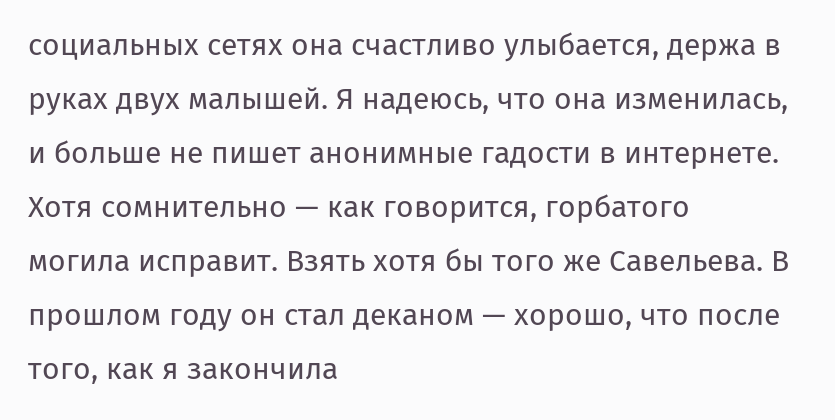социальных сетях она счастливо улыбается, держа в руках двух малышей. Я надеюсь, что она изменилась, и больше не пишет анонимные гадости в интернете. Хотя сомнительно — как говорится, горбатого могила исправит. Взять хотя бы того же Савельева. В прошлом году он стал деканом — хорошо, что после того, как я закончила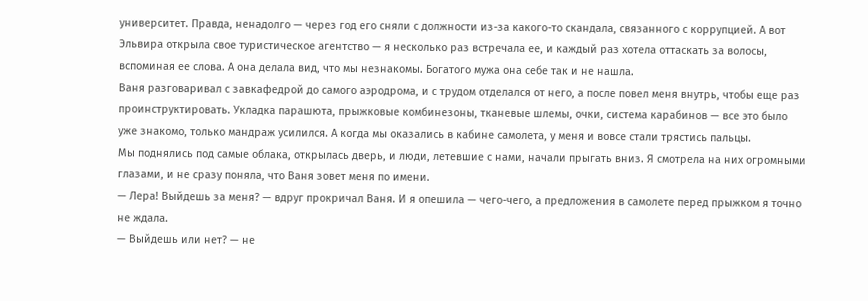университет. Правда, ненадолго — через год его сняли с должности из-за какого-то скандала, связанного с коррупцией. А вот Эльвира открыла свое туристическое агентство — я несколько раз встречала ее, и каждый раз хотела оттаскать за волосы, вспоминая ее слова. А она делала вид, что мы незнакомы. Богатого мужа она себе так и не нашла.
Ваня разговаривал с завкафедрой до самого аэродрома, и с трудом отделался от него, а после повел меня внутрь, чтобы еще раз проинструктировать. Укладка парашюта, прыжковые комбинезоны, тканевые шлемы, очки, система карабинов — все это было уже знакомо, только мандраж усилился. А когда мы оказались в кабине самолета, у меня и вовсе стали трястись пальцы.
Мы поднялись под самые облака, открылась дверь, и люди, летевшие с нами, начали прыгать вниз. Я смотрела на них огромными глазами, и не сразу поняла, что Ваня зовет меня по имени.
— Лера! Выйдешь за меня? — вдруг прокричал Ваня. И я опешила — чего-чего, а предложения в самолете перед прыжком я точно не ждала.
— Выйдешь или нет? — не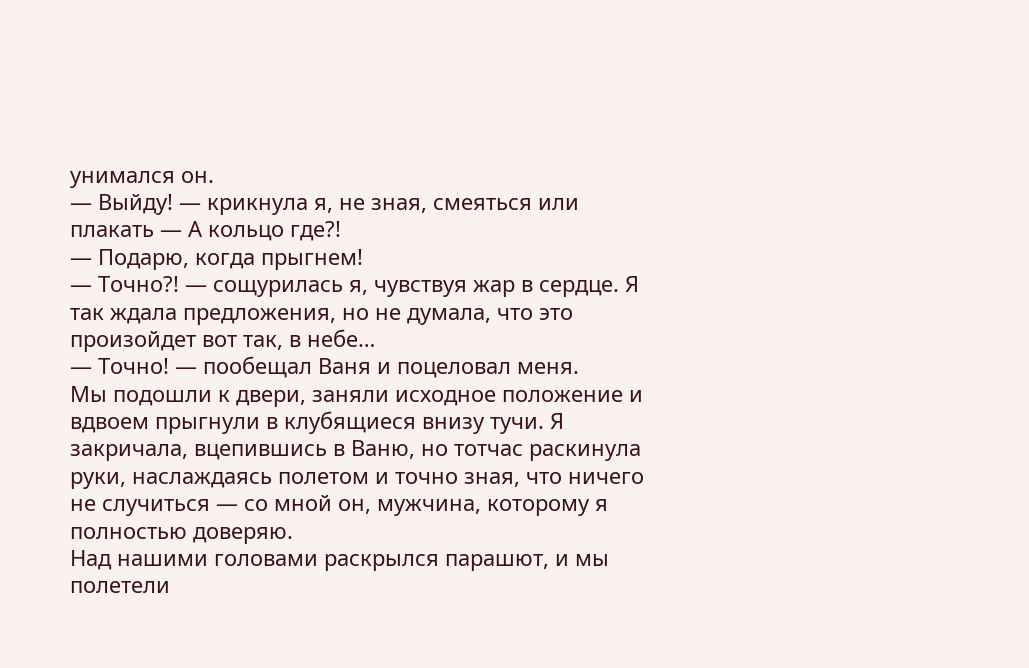унимался он.
— Выйду! — крикнула я, не зная, смеяться или плакать — А кольцо где?!
— Подарю, когда прыгнем!
— Точно?! — сощурилась я, чувствуя жар в сердце. Я так ждала предложения, но не думала, что это произойдет вот так, в небе…
— Точно! — пообещал Ваня и поцеловал меня.
Мы подошли к двери, заняли исходное положение и вдвоем прыгнули в клубящиеся внизу тучи. Я закричала, вцепившись в Ваню, но тотчас раскинула руки, наслаждаясь полетом и точно зная, что ничего не случиться — со мной он, мужчина, которому я полностью доверяю.
Над нашими головами раскрылся парашют, и мы полетели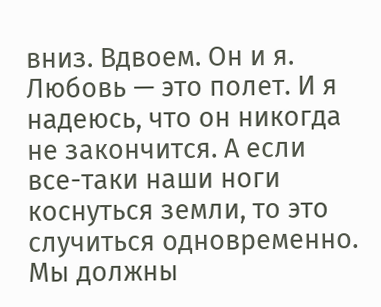вниз. Вдвоем. Он и я.
Любовь — это полет. И я надеюсь, что он никогда не закончится. А если все-таки наши ноги коснуться земли, то это случиться одновременно.
Мы должны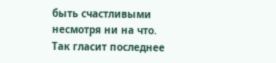быть счастливыми несмотря ни на что.
Так гласит последнее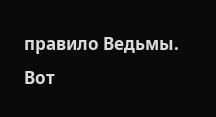правило Ведьмы.
Вот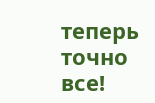теперь точно все!